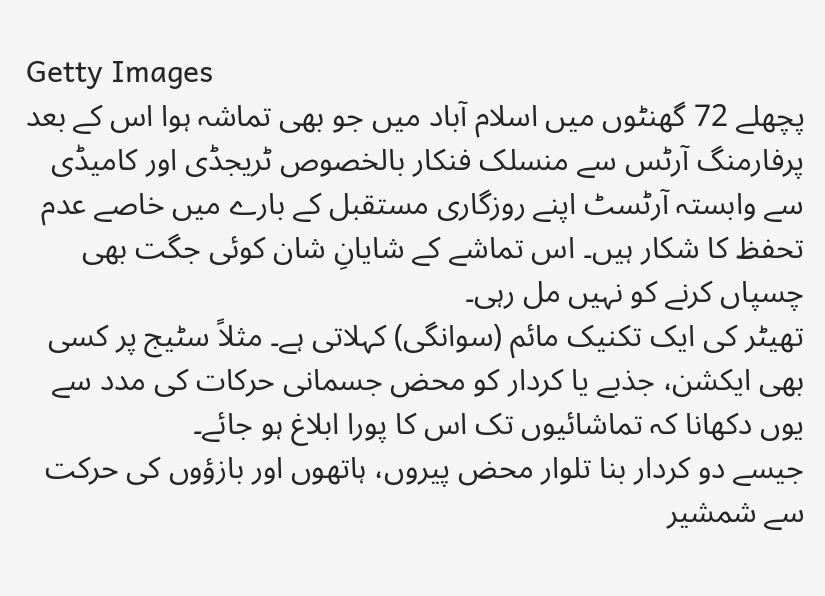Getty Images
پچھلے 72 گھنٹوں میں اسلام آباد میں جو بھی تماشہ ہوا اس کے بعد پرفارمنگ آرٹس سے منسلک فنکار بالخصوص ٹریجڈی اور کامیڈی سے وابستہ آرٹسٹ اپنے روزگاری مستقبل کے بارے میں خاصے عدم تحفظ کا شکار ہیں۔ اس تماشے کے شایانِ شان کوئی جگت بھی چسپاں کرنے کو نہیں مل رہی۔
تھیٹر کی ایک تکنیک مائم (سوانگی) کہلاتی ہے۔ مثلاً سٹیج پر کسی بھی ایکشن، جذبے یا کردار کو محض جسمانی حرکات کی مدد سے یوں دکھانا کہ تماشائیوں تک اس کا پورا ابلاغ ہو جائے۔
جیسے دو کردار بنا تلوار محض پیروں، ہاتھوں اور بازؤوں کی حرکت سے شمشیر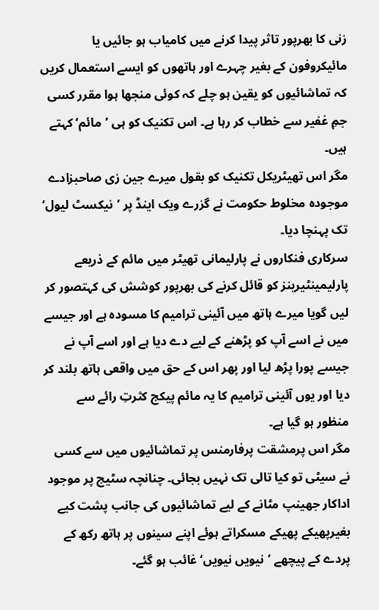زنی کا بھرپور تاثر پیدا کرنے میں کامیاب ہو جائیں یا مائیکروفون کے بغیر چہرے اور ہاتھوں کو ایسے استعمال کریں کہ تماشائیوں کو یقین ہو چلے کہ کوئی منجھا ہوا مقرر کسی جمِ غفیر سے خطاب کر رہا ہے۔ اس تکنیک کو ہی ’مائم‘ کہتے ہیں۔
مگر اس تھیٹریکل تکنیک کو بقول میرے جین زی صاحبزادے موجودہ مخلوط حکومت نے گزرے ویک اینڈ پر ’نیکسٹ لیول‘ تک پہنچا دیا۔
سرکاری فنکاروں نے پارلیمانی تھیٹر میں مائم کے ذریعے پارلیمینٹیرینز کو قائل کرنے کی بھرپور کوشش کی کہتصور کر لیں گویا میرے ہاتھ میں آئینی ترامیم کا مسودہ ہے اور جیسے میں نے اسے آپ کو پڑھنے کے لیے دے دیا ہے اور اسے آپ نے جیسے پورا پڑھ لیا اور پھر اس کے حق میں واقعی ہاتھ بلند کر دیا اور یوں آئینی ترامیم کا یہ مائم پیکج کثرتِ رائے سے منظور ہو گیا ہے۔
مگر اس پرمشقت پرفارمنس پر تماشائیوں میں سے کسی نے سیٹی تو کیا تالی تک نہیں بجائی۔ چنانچہ سٹیج پر موجود اداکار جھینپ مٹانے کے لیے تماشائیوں کی جانب پشت کیے بغیرپھیکے پھیکے مسکراتے ہوئے اپنے سینوں پر ہاتھ رکھ کے پردے کے پیچھے ’نیویں نیویں‘ غائب ہو گئے۔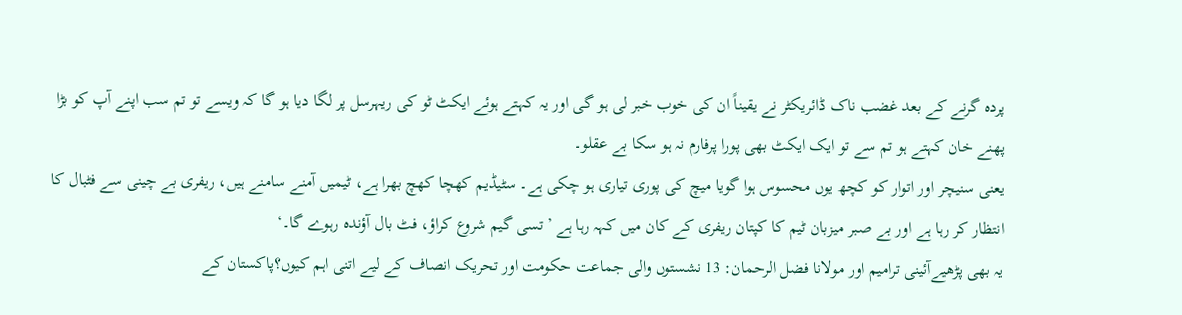پردہ گرنے کے بعد غضب ناک ڈائریکٹر نے یقیناً ان کی خوب خبر لی ہو گی اور یہ کہتے ہوئے ایکٹ ٹو کی ریہرسل پر لگا دیا ہو گا کہ ویسے تو تم سب اپنے آپ کو بڑا پھنے خان کہتے ہو تم سے تو ایک ایکٹ بھی پورا پرفارم نہ ہو سکا بے عقلو۔
یعنی سنیچر اور اتوار کو کچھ یوں محسوس ہوا گویا میچ کی پوری تیاری ہو چکی ہے۔ سٹیڈیم کھچا کھچ بھرا ہے، ٹیمیں آمنے سامنے ہیں، ریفری بے چینی سے فٹبال کا انتظار کر رہا ہے اور بے صبر میزبان ٹیم کا کپتان ریفری کے کان میں کہہ رہا ہے ’تسی گیم شروع کراؤ، فٹ بال آؤندہ رہوے گا۔‘
یہ بھی پڑھیےآئینی ترامیم اور مولانا فضل الرحمان: 13 نشستوں والی جماعت حکومت اور تحریک انصاف کے لیے اتنی اہم کیوں؟پاکستان کے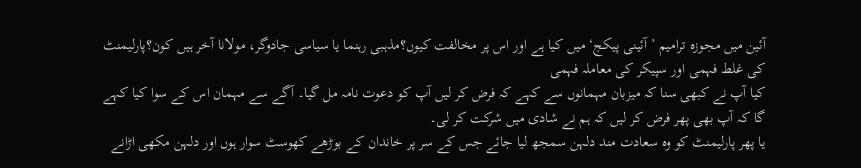آئین میں مجوزہ ترامیم ’آئینی پیکج‘ میں کیا ہے اور اس پر مخالفت کیوں؟مذہبی رہنما یا سیاسی جادوگر، مولانا آخر ہیں کون؟پارلیمنٹ کی غلط فہمی اور سپیکر کی معاملہ فہمی
کیا آپ نے کبھی سنا کہ میزبان مہمانوں سے کہے کہ فرض کر لیں آپ کو دعوت نامہ مل گیا۔ آگے سے مہمان اس کے سوا کیا کہے گا کہ آپ بھی پھر فرض کر لیں کہ ہم نے شادی میں شرکت کر لی۔
یا پھر پارلیمنٹ کو وہ سعادت مند دلہن سمجھ لیا جائے جس کے سر پر خاندان کے بوڑھے کھوسٹ سوار ہوں اور دلہن مکھی اڑانے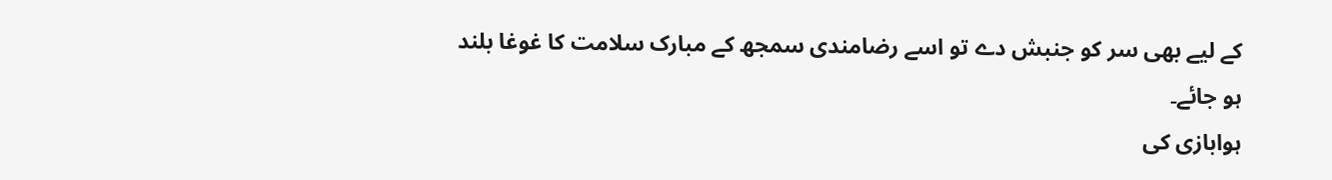کے لیے بھی سر کو جنبش دے تو اسے رضامندی سمجھ کے مبارک سلامت کا غوغا بلند ہو جائے۔
ہوابازی کی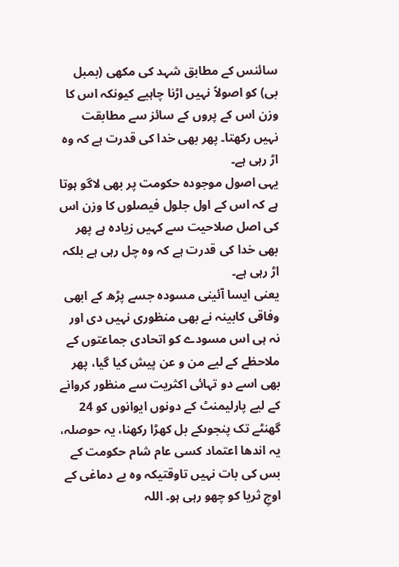سائنس کے مطابق شہد کی مکھی (بمبل بی) کو اصولاً نہیں اڑنا چاہیے کیونکہ اس کا وزن اس کے پروں کے سائز سے مطابقت نہیں رکھتا۔ پھر بھی خدا کی قدرت ہے کہ وہ اڑ رہی ہے۔
یہی اصول موجودہ حکومت پر بھی لاگو ہوتا ہے کہ اس کے اول جلول فیصلوں کا وزن اس کی اصل صلاحیت سے کہیں زیادہ ہے پھر بھی خدا کی قدرت ہے کہ وہ چل رہی ہے بلکہ اڑ رہی ہے۔
یعنی ایسا آئینی مسودہ جسے پڑھ کے ابھی وفاقی کابینہ نے بھی منظوری نہیں دی اور نہ ہی اس مسودے کو اتحادی جماعتوں کے ملاحظے کے لیے من و عن پیش کیا گیا، پھر بھی اسے دو تہائی اکثریت سے منظور کروانے کے لیے پارلیمنٹ کے دونوں ایوانوں کو 24 گھنٹے تک پنجوںکے بل کھڑا رکھنا، یہ حوصلہ، یہ اندھا اعتماد کسی عام شام حکومت کے بس کی بات نہیں تاوقتیکہ وہ بے دماغی کے اوجِ ثریا کو چھو رہی ہو۔ اللہ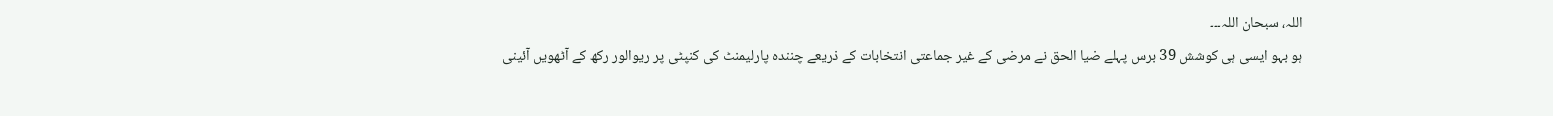اللہ، سبحان اللہ۔۔۔
ہو بہو ایسی ہی کوشش 39 برس پہلے ضیا الحق نے مرضی کے غیر جماعتی انتخابات کے ذریعے چنندہ پارلیمنٹ کی کنپٹی پر ریوالور رکھ کے آٹھویں آئینی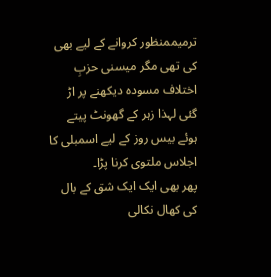ترمیممنظور کروانے کے لیے بھی کی تھی مگر میسنی حزبِ اختلاف مسودہ دیکھنے پر اڑ گئی لہذا زہر کے گھونٹ پیتے ہوئے بیس روز کے لیے اسمبلی کا اجلاس ملتوی کرنا پڑا۔
پھر بھی ایک ایک شق کے بال کی کھال نکالی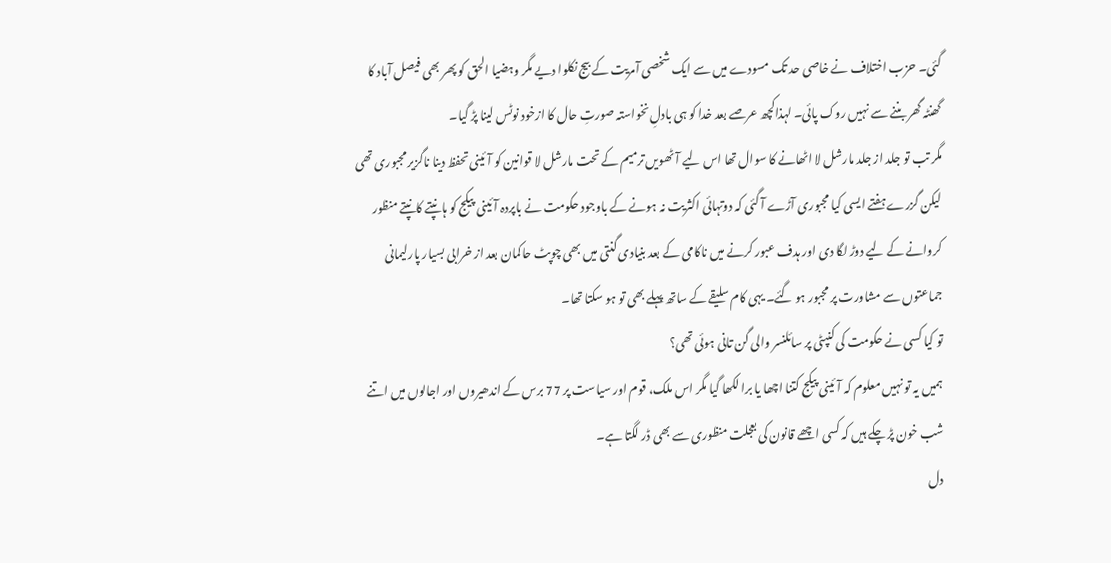گئی۔ حزب اختلاف نے خاصی حد تک مسودے میں سے ایک شخصی آمریت کے بیج نکلوا دیے مگر وہضیا الحق کو پھر بھی فیصل آباد کا گھنٹہ گھر بننے سے نہیں روک پائی۔ لہذاکچھ عرصے بعد خدا کو ہی بادلِ نخواستہ صورتِ حال کا ازخود نوٹس لینا پڑ گیا۔
مگر تب تو جلد از جلد مارشل لا اٹھانے کا سوال تھا اس لیے آٹھویں ترمیم کے تحت مارشل لا قوانین کو آئینی تحفظ دینا ناگزیر مجبوری تھی لیکن گزرے ہفتے ایسی کیا مجبوری آڑے آ گئی کہ دوتہائی اکثریت نہ ہونے کے باوجود حکومت نے باپردہ آئینی پیکج کو ہانپتے کانپتے منظور کروانے کے لیے دوڑ لگا دی اور ہدف عبور کرنے میں ناکامی کے بعد بنیادی گنتی میں بھی چوپٹ حاکمان بعد از خرابی بسیار پارلیمانی جماعتوں سے مشاورت پر مجبور ہو گئے۔ یہی کام سلیقے کے ساتھ پہلے بھی تو ہو سکتا تھا۔
تو کیا کسی نے حکومت کی کنپٹی پر سائلنسر والی گن تانی ہوئی تھی؟
ہمیں یہ تو نہیں معلوم کہ آئینی پیکج کتنا اچھا یا برا لکھا گیا مگر اس ملک، قوم اور سیاست پر 77 برس کے اندھیروں اور اجالوں میں اتنے شب خون پڑ چکے ہیں کہ کسی اچھے قانون کی بعجلت منظوری سے بھی ڈر لگتا ہے۔
دل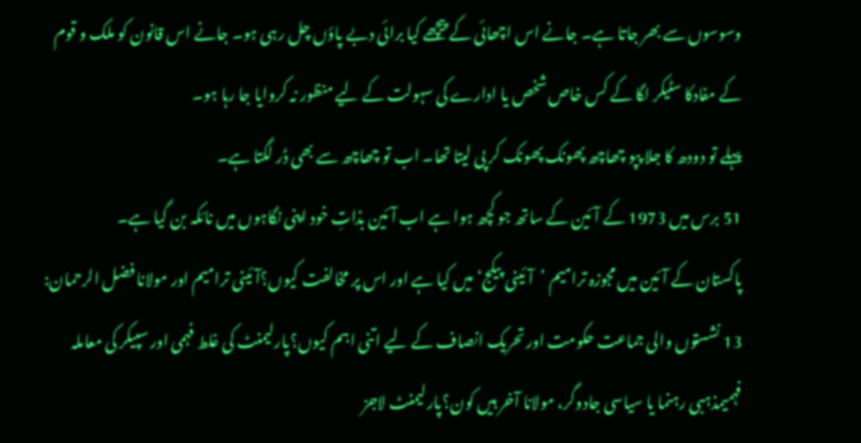وسوسوں سے بھر جاتا ہے۔ جانے اس اچھائی کے پیچھے کیا برائی دبے پاؤں چل رہی ہو۔ جانے اس قانون کو ملک و قوم کے مفادکا سٹیکر لگا کے کس خاص شخص یا ادارے کی سہولت کے لیے منظور نہ کروایا جا رہا ہو۔
پہلے تو دودھ کا جلا پپو چھاچھ پھونک پھونک کر پی لیتا تھا۔ اب تو چھاچھ سے بھی ڈر لگتا ہے۔
51 برس میں 1973 کے آئین کے ساتھ جو کچھ ہوا ہے اب آئین بذاتِ خود اپنی نگاہوں میں نائکہ بن گیا ہے۔
پاکستان کے آئین میں مجوزہ ترامیم ’آئینی پیکج‘ میں کیا ہے اور اس پر مخالفت کیوں؟آئینی ترامیم اور مولانا فضل الرحمان: 13 نشستوں والی جماعت حکومت اور تحریک انصاف کے لیے اتنی اہم کیوں؟پارلیمنٹ کی غلط فہمی اور سپیکر کی معاملہ فہمیمذہبی رہنما یا سیاسی جادوگر، مولانا آخر ہیں کون؟پارلیمنٹ لاجز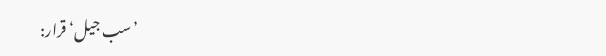’سب جیل‘ قرار: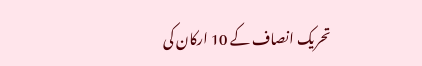تحریک انصاف کے 10 ارکان کی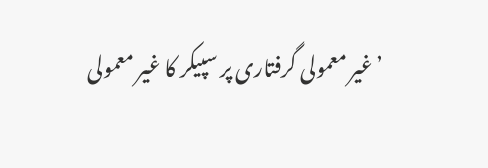’غیر معمولی گرفتاری پر سپیکر کا غیر معمولی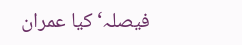فیصلہ‘کیا عمران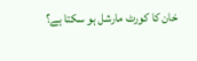خان کا کورٹ مارشل ہو سکتا ہے؟